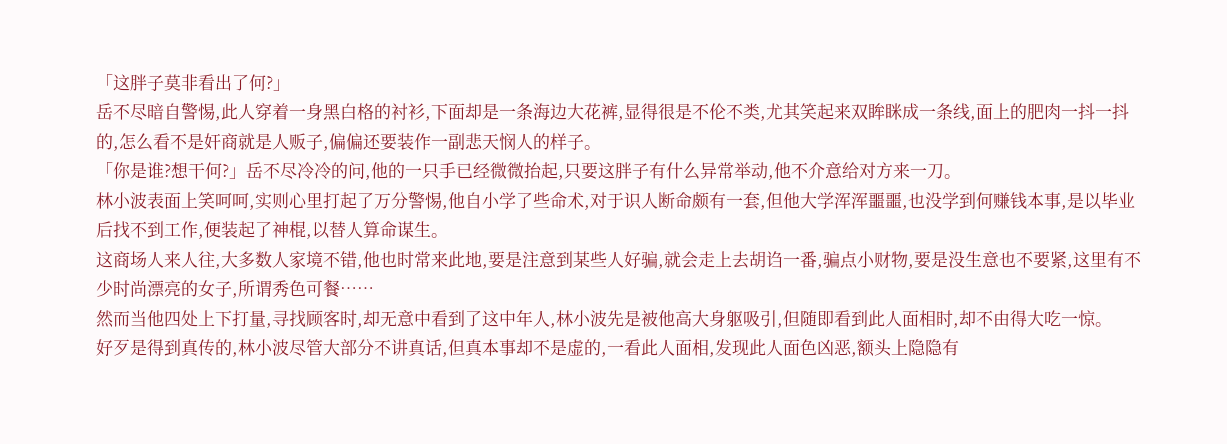「这胖子莫非看出了何?」
岳不尽暗自警惕,此人穿着一身黑白格的衬衫,下面却是一条海边大花裤,显得很是不伦不类,尤其笑起来双眸眯成一条线,面上的肥肉一抖一抖的,怎么看不是奸商就是人贩子,偏偏还要装作一副悲天悯人的样子。
「你是谁?想干何?」岳不尽冷冷的问,他的一只手已经微微抬起,只要这胖子有什么异常举动,他不介意给对方来一刀。
林小波表面上笑呵呵,实则心里打起了万分警惕,他自小学了些命术,对于识人断命颇有一套,但他大学浑浑噩噩,也没学到何赚钱本事,是以毕业后找不到工作,便装起了神棍,以替人算命谋生。
这商场人来人往,大多数人家境不错,他也时常来此地,要是注意到某些人好骗,就会走上去胡诌一番,骗点小财物,要是没生意也不要紧,这里有不少时尚漂亮的女子,所谓秀色可餐……
然而当他四处上下打量,寻找顾客时,却无意中看到了这中年人,林小波先是被他高大身躯吸引,但随即看到此人面相时,却不由得大吃一惊。
好歹是得到真传的,林小波尽管大部分不讲真话,但真本事却不是虚的,一看此人面相,发现此人面色凶恶,额头上隐隐有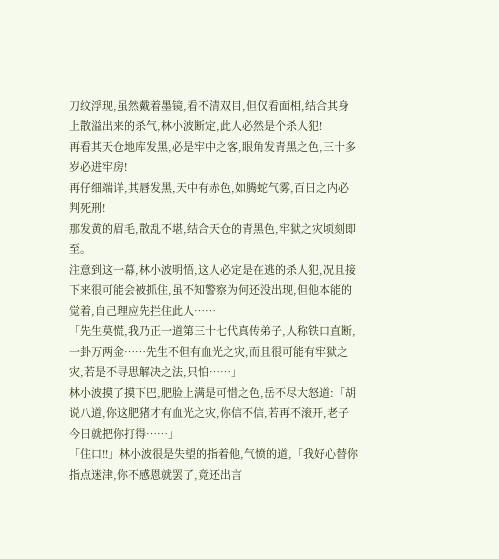刀纹浮现,虽然戴着墨镜,看不清双目,但仅看面相,结合其身上散溢出来的杀气,林小波断定,此人必然是个杀人犯!
再看其天仓地库发黑,必是牢中之客,眼角发青黑之色,三十多岁必进牢房!
再仔细端详,其唇发黑,天中有赤色,如腾蛇气雾,百日之内必判死刑!
那发黄的眉毛,散乱不堪,结合天仓的青黑色,牢狱之灾顷刻即至。
注意到这一幕,林小波明悟,这人必定是在逃的杀人犯,况且接下来很可能会被抓住,虽不知警察为何还没出现,但他本能的觉着,自己理应先拦住此人……
「先生莫慌,我乃正一道第三十七代真传弟子,人称铁口直断,一卦万两金……先生不但有血光之灾,而且很可能有牢狱之灾,若是不寻思解决之法,只怕……」
林小波摸了摸下巴,肥脸上满是可惜之色,岳不尽大怒道:「胡说八道,你这肥猪才有血光之灾,你信不信,若再不滚开,老子今日就把你打得……」
「住口!!」林小波很是失望的指着他,气愤的道,「我好心替你指点迷津,你不感恩就罢了,竟还出言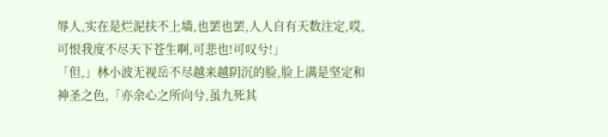辱人,实在是烂泥扶不上墙,也罢也罢,人人自有天数注定,哎,可恨我度不尽天下苍生啊,可悲也!可叹兮!」
「但,」林小波无视岳不尽越来越阴沉的脸,脸上满是坚定和神圣之色,「亦余心之所向兮,虽九死其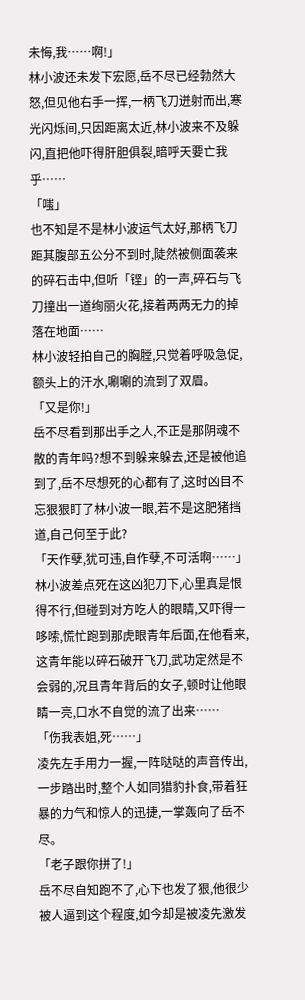未悔,我……啊!」
林小波还未发下宏愿,岳不尽已经勃然大怒,但见他右手一挥,一柄飞刀迸射而出,寒光闪烁间,只因距离太近,林小波来不及躲闪,直把他吓得肝胆俱裂,暗呼天要亡我乎……
「嗤」
也不知是不是林小波运气太好,那柄飞刀距其腹部五公分不到时,陡然被侧面袭来的碎石击中,但听「铿」的一声,碎石与飞刀撞出一道绚丽火花,接着两两无力的掉落在地面……
林小波轻拍自己的胸膛,只觉着呼吸急促,额头上的汗水,唰唰的流到了双眉。
「又是你!」
岳不尽看到那出手之人,不正是那阴魂不散的青年吗?想不到躲来躲去,还是被他追到了,岳不尽想死的心都有了,这时凶目不忘狠狠盯了林小波一眼,若不是这肥猪挡道,自己何至于此?
「天作孽,犹可违,自作孽,不可活啊……」
林小波差点死在这凶犯刀下,心里真是恨得不行,但碰到对方吃人的眼睛,又吓得一哆嗦,慌忙跑到那虎眼青年后面,在他看来,这青年能以碎石破开飞刀,武功定然是不会弱的,况且青年背后的女子,顿时让他眼睛一亮,口水不自觉的流了出来……
「伤我表姐,死……」
凌先左手用力一握,一阵哒哒的声音传出,一步踏出时,整个人如同猎豹扑食,带着狂暴的力气和惊人的迅捷,一掌轰向了岳不尽。
「老子跟你拼了!」
岳不尽自知跑不了,心下也发了狠,他很少被人逼到这个程度,如今却是被凌先激发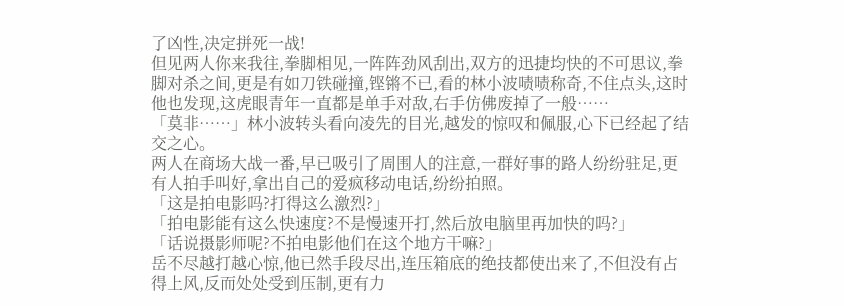了凶性,决定拼死一战!
但见两人你来我往,拳脚相见,一阵阵劲风刮出,双方的迅捷均快的不可思议,拳脚对杀之间,更是有如刀铁碰撞,铿锵不已,看的林小波啧啧称奇,不住点头,这时他也发现,这虎眼青年一直都是单手对敌,右手仿佛废掉了一般……
「莫非……」林小波转头看向凌先的目光,越发的惊叹和佩服,心下已经起了结交之心。
两人在商场大战一番,早已吸引了周围人的注意,一群好事的路人纷纷驻足,更有人拍手叫好,拿出自己的爱疯移动电话,纷纷拍照。
「这是拍电影吗?打得这么激烈?」
「拍电影能有这么快速度?不是慢速开打,然后放电脑里再加快的吗?」
「话说摄影师呢?不拍电影他们在这个地方干嘛?」
岳不尽越打越心惊,他已然手段尽出,连压箱底的绝技都使出来了,不但没有占得上风,反而处处受到压制,更有力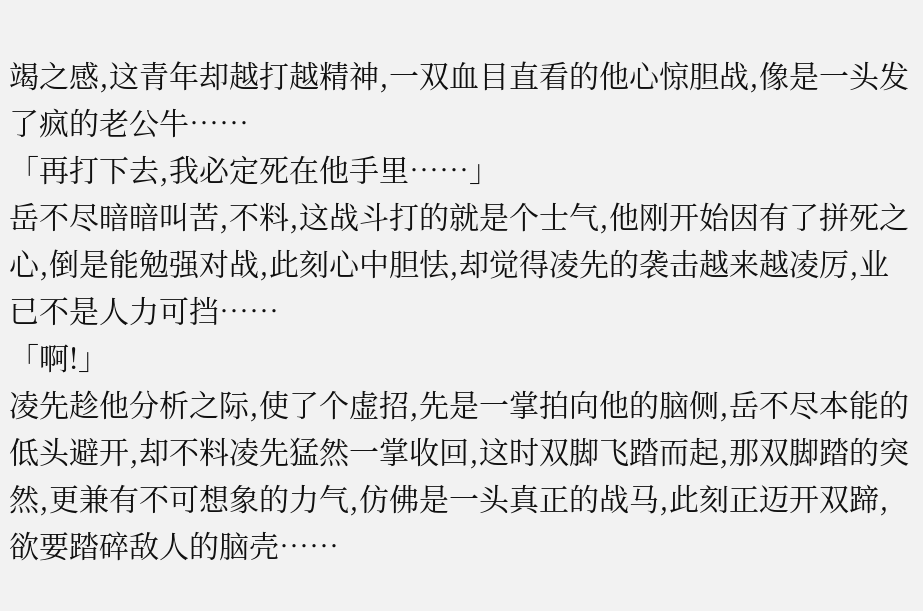竭之感,这青年却越打越精神,一双血目直看的他心惊胆战,像是一头发了疯的老公牛……
「再打下去,我必定死在他手里……」
岳不尽暗暗叫苦,不料,这战斗打的就是个士气,他刚开始因有了拼死之心,倒是能勉强对战,此刻心中胆怯,却觉得凌先的袭击越来越凌厉,业已不是人力可挡……
「啊!」
凌先趁他分析之际,使了个虚招,先是一掌拍向他的脑侧,岳不尽本能的低头避开,却不料凌先猛然一掌收回,这时双脚飞踏而起,那双脚踏的突然,更兼有不可想象的力气,仿佛是一头真正的战马,此刻正迈开双蹄,欲要踏碎敌人的脑壳……